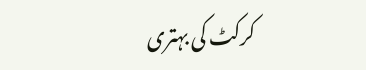کرکٹ کی بہتری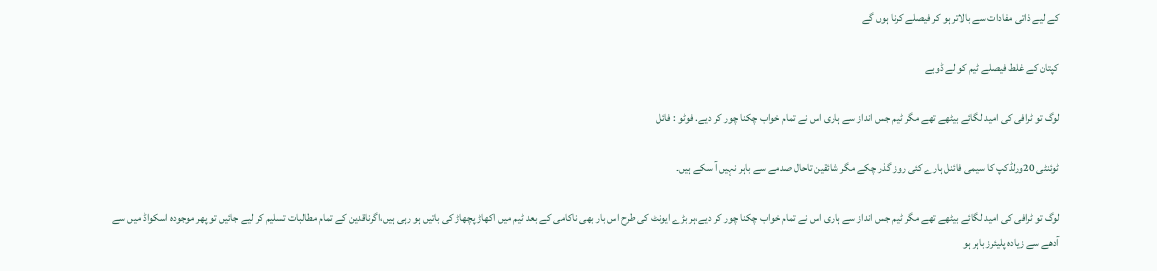کے لیے ذاتی مفادات سے بالاتر ہو کر فیصلے کرنا ہوں گے

کپتان کے غلط فیصلے ٹیم کو لے ڈوبے

لوگ تو ٹرافی کی امید لگائے بیٹھے تھے مگر ٹیم جس انداز سے ہاری اس نے تمام خواب چکنا چور کر دیے. فوٹو : فائل

ٹوئنٹی 20ورلڈکپ کا سیمی فائنل ہارے کئی روز گذر چکے مگر شائقین تاحال صدمے سے باہر نہیں آ سکے ہیں۔

لوگ تو ٹرافی کی امید لگائے بیٹھے تھے مگر ٹیم جس انداز سے ہاری اس نے تمام خواب چکنا چور کر دیے،ہر بڑے ایونٹ کی طرح اس بار بھی ناکامی کے بعد ٹیم میں اکھاڑ پچھاڑ کی باتیں ہو رہی ہیں،اگرناقدین کے تمام مطالبات تسلیم کر لیے جائیں تو پھر موجودہ اسکواڈ میں سے آدھے سے زیادہ پلیئرز باہر ہو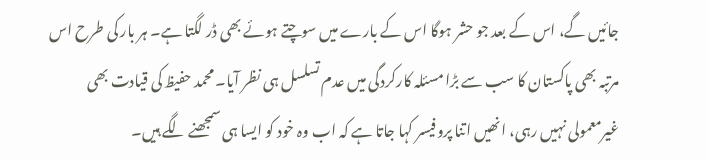جائیں گے، اس کے بعد جو حشر ہوگا اس کے بارے میں سوچتے ہوئے بھی ڈر لگتا ہے۔ ہر بار کی طرح اس مرتبہ بھی پاکستان کا سب سے بڑا مسئلہ کارکردگی میں عدم تسلسل ہی نظر آیا۔ محمد حفیظ کی قیادت بھی غیرمعمولی نہیں رہی، انھیں اتنا پروفیسر کہا جاتا ہے کہ اب وہ خود کو ایسا ہی سمجھنے لگے ہیں۔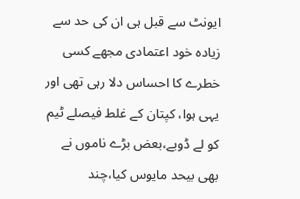ایونٹ سے قبل ہی ان کی حد سے زیادہ خود اعتمادی مجھے کسی خطرے کا احساس دلا رہی تھی اور یہی ہوا، کپتان کے غلط فیصلے ٹیم کو لے ڈوبے،بعض بڑے ناموں نے بھی بیحد مایوس کیا،چند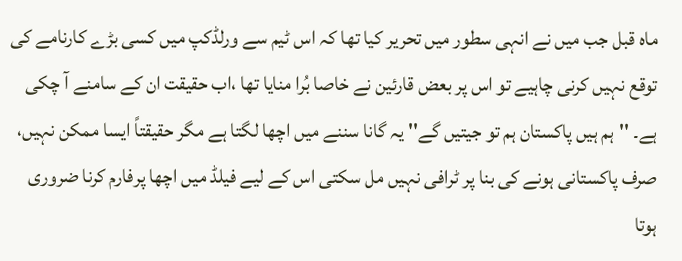ماہ قبل جب میں نے انہی سطور میں تحریر کیا تھا کہ اس ٹیم سے ورلڈکپ میں کسی بڑے کارنامے کی توقع نہیں کرنی چاہیے تو اس پر بعض قارئین نے خاصا بُرا منایا تھا ،اب حقیقت ان کے سامنے آ چکی ہے۔ ''ہم ہیں پاکستان ہم تو جیتیں گے'' یہ گانا سننے میں اچھا لگتا ہے مگر حقیقتاً ایسا ممکن نہیں، صرف پاکستانی ہونے کی بنا پر ٹرافی نہیں مل سکتی اس کے لیے فیلڈ میں اچھا پرفارم کرنا ضروری ہوتا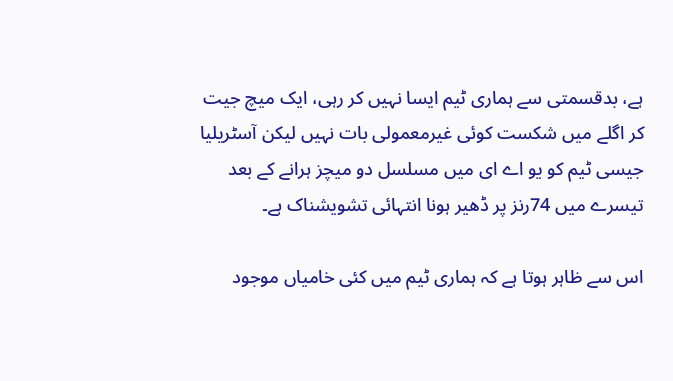ہے، بدقسمتی سے ہماری ٹیم ایسا نہیں کر رہی، ایک میچ جیت کر اگلے میں شکست کوئی غیرمعمولی بات نہیں لیکن آسٹریلیا جیسی ٹیم کو یو اے ای میں مسلسل دو میچز ہرانے کے بعد تیسرے میں 74رنز پر ڈھیر ہونا انتہائی تشویشناک ہے۔

اس سے ظاہر ہوتا ہے کہ ہماری ٹیم میں کئی خامیاں موجود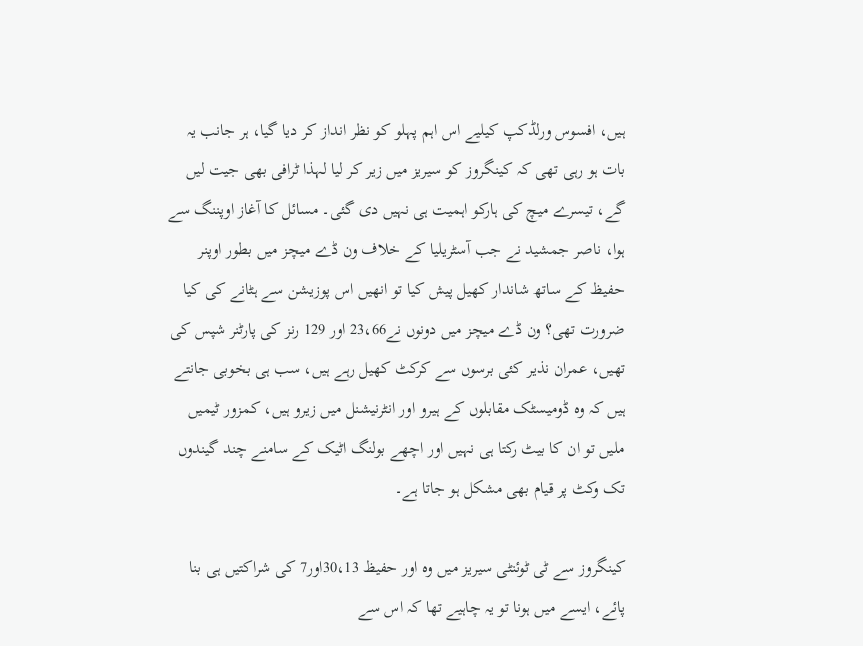ہیں، افسوس ورلڈکپ کیلیے اس اہم پہلو کو نظر انداز کر دیا گیا، ہر جانب یہ بات ہو رہی تھی کہ کینگروز کو سیریز میں زیر کر لیا لہذا ٹرافی بھی جیت لیں گے، تیسرے میچ کی ہارکو اہمیت ہی نہیں دی گئی۔ مسائل کا آغاز اوپننگ سے ہوا، ناصر جمشید نے جب آسٹریلیا کے خلاف ون ڈے میچز میں بطور اوپنر حفیظ کے ساتھ شاندار کھیل پیش کیا تو انھیں اس پوزیشن سے ہٹانے کی کیا ضرورت تھی؟ ون ڈے میچز میں دونوں نے23،66 اور 129 رنز کی پارٹنر شپس کی تھیں، عمران نذیر کئی برسوں سے کرکٹ کھیل رہے ہیں، سب ہی بخوبی جانتے ہیں کہ وہ ڈومیسٹک مقابلوں کے ہیرو اور انٹرنیشنل میں زیرو ہیں، کمزور ٹیمیں ملیں تو ان کا بیٹ رکتا ہی نہیں اور اچھے بولنگ اٹیک کے سامنے چند گیندوں تک وکٹ پر قیام بھی مشکل ہو جاتا ہے۔

کینگروز سے ٹی ٹوئنٹی سیریز میں وہ اور حفیظ 30،13اور7 کی شراکتیں ہی بنا پائے، ایسے میں ہونا تو یہ چاہیے تھا کہ اس سے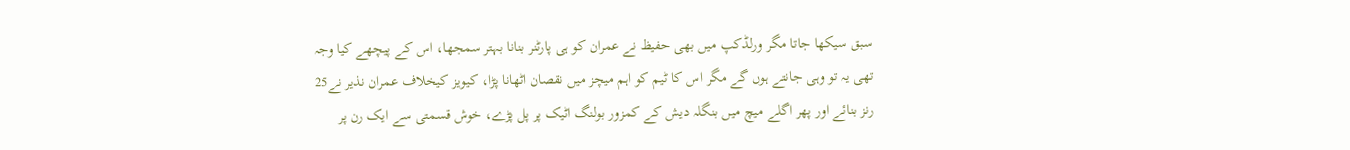سبق سیکھا جاتا مگر ورلڈکپ میں بھی حفیظ نے عمران کو ہی پارٹنر بنانا بہتر سمجھا، اس کے پیچھے کیا وجہ تھی یہ تو وہی جانتے ہوں گے مگر اس کا ٹیم کو اہم میچز میں نقصان اٹھانا پڑا، کیویز کیخلاف عمران نذیر نے25 رنز بنائے اور پھر اگلے میچ میں بنگلہ دیش کے کمزور بولنگ اٹیک پر پل پڑے، خوش قسمتی سے ایک رن پر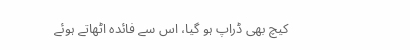کیچ بھی ڈراپ ہو گیا، اس سے فائدہ اٹھاتے ہوئے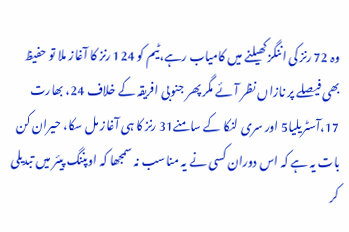وہ 72 رنز کی اننگز کھیلنے میں کامیاب رہے،ٹیم کو 124 رنز کا آغاز ملا تو حفیظ بھی فیصلے پر نازاں نظر آئے مگر پھر جنوبی افریقہ کے خلاف 24، بھارت 17،آسٹریلیا5 اور سری لنکا کے سامنے31 رنز کا ہی آغاز مل سکا، حیران کن بات یہ ہے کہ اس دوران کسی نے یہ مناسب نہ سمجھا کہ اوپننگ پیئر میں تبدیلی کر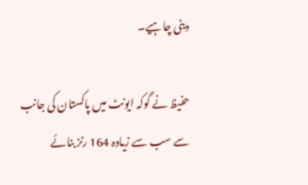دینی چاہیے۔

حفیظ نے گوکہ ایونٹ میں پاکستان کی جانب سے سب سے زیادہ 164 رنز بنائے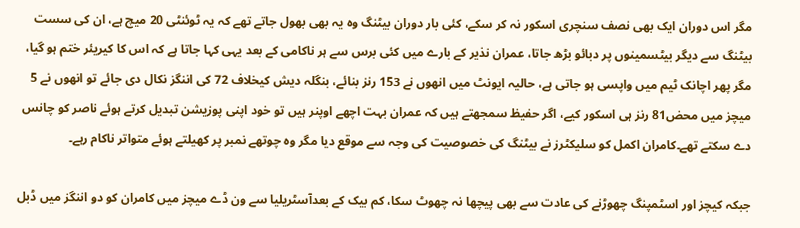مگر اس دوران ایک بھی نصف سنچری اسکور نہ کر سکے، کئی بار دوران بیٹنگ وہ یہ بھی بھول جاتے تھے کہ یہ ٹوئنٹی 20 میچ ہے، ان کی سست بیٹنگ سے دیگر بیٹسمینوں پر دبائو بڑھ جاتا، عمران نذیر کے بارے میں کئی برس سے ہر ناکامی کے بعد یہی کہا جاتا ہے کہ اس کا کیریئر ختم ہو گیا، مگر پھر اچانک ٹیم میں واپسی ہو جاتی ہے، حالیہ ایونٹ میں انھوں نے 153 رنز بنائے، بنگلہ دیش کیخلاف 72 کی اننگز نکال دی جائے تو انھوں نے 5 میچز میں محض81 رنز ہی اسکور کیے، اگر حفیظ سمجھتے ہیں کہ عمران بہت اچھے اوپنر ہیں تو خود اپنی پوزیشن تبدیل کرتے ہوئے ناصر کو چانس دے سکتے تھے۔کامران اکمل کو سلیکٹرز نے بیٹنگ کی خصوصیت کی وجہ سے موقع دیا مگر وہ چوتھے نمبر پر کھیلتے ہوئے متواتر ناکام رہے۔

جبکہ کیچز اور اسٹمپنگ چھوڑنے کی عادت سے بھی پیچھا نہ چھوٹ سکا، کم بیک کے بعدآسٹریلیا سے ون ڈے میچز میں کامران کو دو اننگز میں ڈبل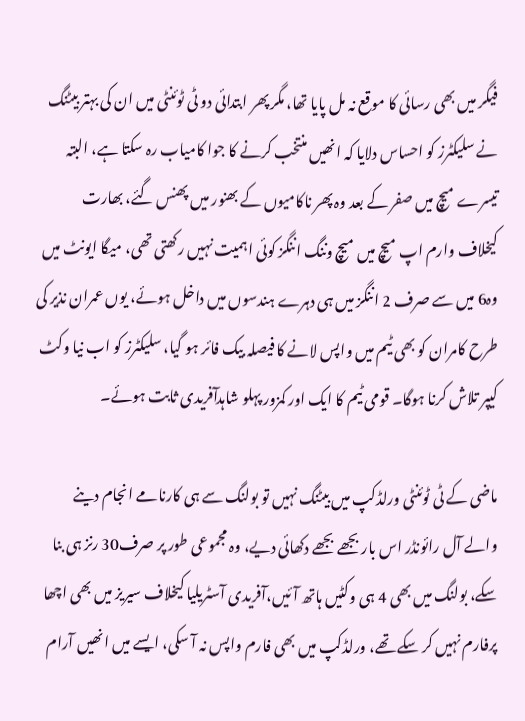فیگر میں بھی رسائی کا موقع نہ مل پایا تھا، مگر پھر ابتدائی دو ٹی ٹوئنٹی میں ان کی بہتر بیٹنگ نے سلیکٹرز کو احساس دلایا کہ انھیں منتخب کرنے کا جوا کامیاب رہ سکتا ہے، البتہ تیسرے میچ میں صفر کے بعد وہ پھر ناکامیوں کے بھنور میں پھنس گئے، بھارت کیخلاف وارم اپ میچ میں میچ وننگ اننگز کوئی اہمیت نہیں رکھتی تھی، میگا ایونٹ میں وہ6 میں سے صرف 2 اننگز میں ہی دہرے ہندسوں میں داخل ہوئے، یوں عمران نذیر کی طرح کامران کو بھی ٹیم میں واپس لانے کا فیصلہ بیک فائر ہو گیا، سلیکٹرز کو اب نیا وکٹ کیپر تلاش کرنا ہوگا۔ قومی ٹیم کا ایک اور کمزور پہلو شاہدآفریدی ثابت ہوئے۔

ماضی کے ٹی ٹوئنٹی ورلڈکپ میں بیٹنگ نہیں تو بولنگ سے ہی کارنامے انجام دینے والے آل رائونڈر اس بار بجھے بجھے دکھائی دیے، وہ مجموعی طور پر صرف30 رنز ہی بنا سکے، بولنگ میں بھی 4 ہی وکٹیں ہاتھ آئیں،آفریدی آسٹریلیا کیخلاف سیریز میں بھی اچھا پرفارم نہیں کر سکے تھے، ورلڈکپ میں بھی فارم واپس نہ آ سکی، ایسے میں انھیں آرام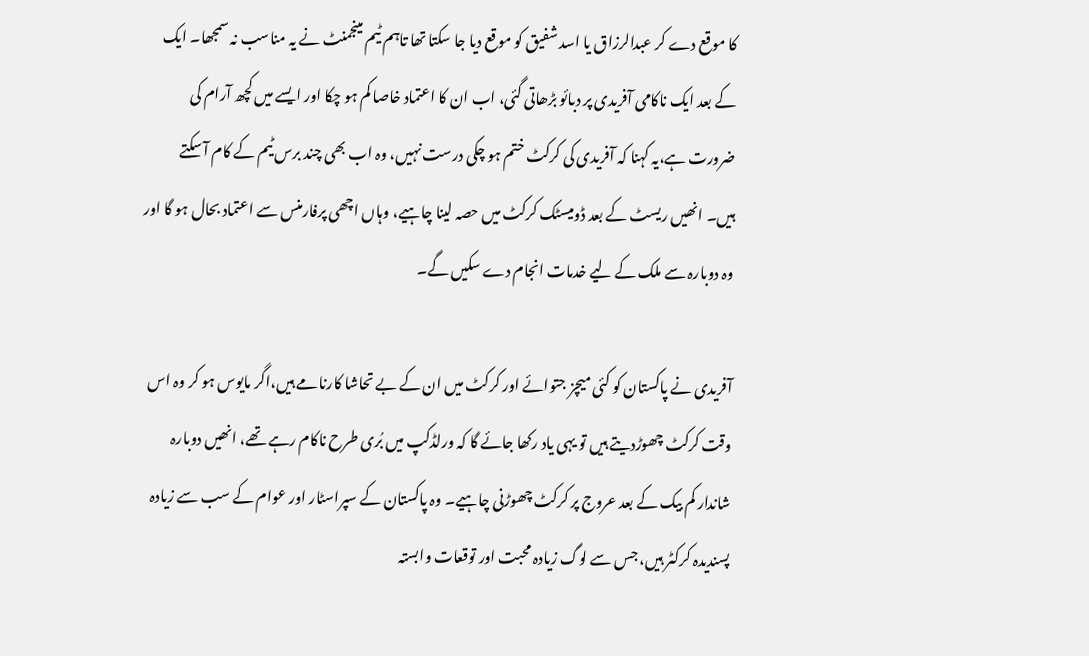کا موقع دے کر عبدالرزاق یا اسد شفیق کو موقع دیا جا سکتا تھا تاہم ٹیم مینجمنٹ نے یہ مناسب نہ سمجھا۔ ایک کے بعد ایک ناکامی آفریدی پر دبائو بڑھاتی گئی، اب ان کا اعتماد خاصا کم ہو چکا اور ایسے میں کچھ آرام کی ضرورت ہے،یہ کہنا کہ آفریدی کی کرکٹ ختم ہو چکی درست نہیں، وہ اب بھی چند برس ٹیم کے کام آ سکتے ہیں۔ انھیں ریسٹ کے بعد ڈومیسٹک کرکٹ میں حصہ لینا چاہیے، وہاں اچھی پرفارمنس سے اعتماد بحال ہو گا اور وہ دوبارہ سے ملک کے لیے خدمات انجام دے سکیں گے۔

آفریدی نے پاکستان کو کئی میچز جتوائے اور کرکٹ میں ان کے بے تحاشا کارنامے ہیں،اگر مایوس ہو کر وہ اس وقت کرکٹ چھوڑدیتے ہیں تو یہی یاد رکھا جائے گا کہ ورلڈکپ میں بُری طرح ناکام رہے تھے، انھیں دوبارہ شاندار کم بیک کے بعد عروج پر کرکٹ چھوڑنی چاہیے۔ وہ پاکستان کے سپراسٹار اور عوام کے سب سے زیادہ پسندیدہ کرکٹر ہیں، جس سے لوگ زیادہ محبت اور توقعات وابستہ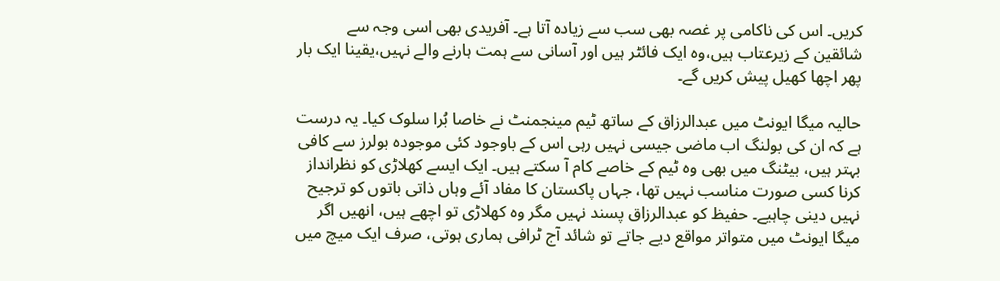کریں۔ اس کی ناکامی پر غصہ بھی سب سے زیادہ آتا ہے۔ آفریدی بھی اسی وجہ سے شائقین کے زیرعتاب ہیں،وہ ایک فائٹر ہیں اور آسانی سے ہمت ہارنے والے نہیں،یقینا ایک بار پھر اچھا کھیل پیش کریں گے۔

حالیہ میگا ایونٹ میں عبدالرزاق کے ساتھ ٹیم مینجمنٹ نے خاصا بُرا سلوک کیا۔ یہ درست ہے کہ ان کی بولنگ اب ماضی جیسی نہیں رہی اس کے باوجود کئی موجودہ بولرز سے کافی بہتر ہیں، بیٹنگ میں بھی وہ ٹیم کے خاصے کام آ سکتے ہیں۔ ایک ایسے کھلاڑی کو نظرانداز کرنا کسی صورت مناسب نہیں تھا، جہاں پاکستان کا مفاد آئے وہاں ذاتی باتوں کو ترجیح نہیں دینی چاہیے۔ حفیظ کو عبدالرزاق پسند نہیں مگر وہ کھلاڑی تو اچھے ہیں، انھیں اگر میگا ایونٹ میں متواتر مواقع دیے جاتے تو شائد آج ٹرافی ہماری ہوتی، صرف ایک میچ میں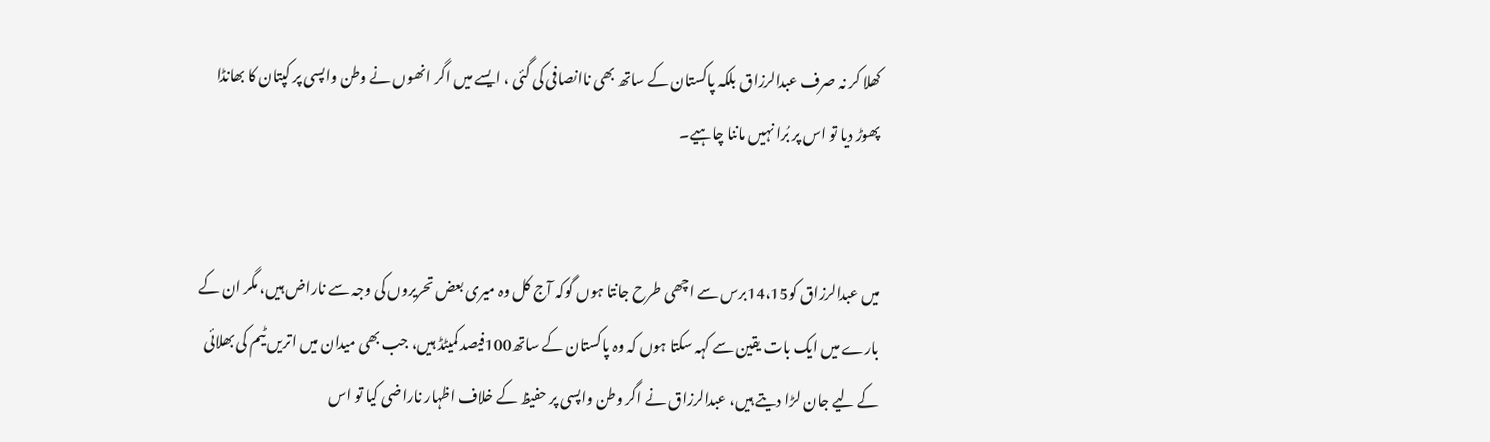کھلا کر نہ صرف عبدالرزاق بلکہ پاکستان کے ساتھ بھی ناانصافی کی گئی ، ایسے میں اگر انھوں نے وطن واپسی پر کپتان کا بھانڈا پھوڑ دیا تو اس پر بُرا نہیں ماننا چاہیے۔


میں عبدالرزاق کو14،15برس سے اچھی طرح جانتا ہوں گوکہ آج کل وہ میری بعض تحریروں کی وجہ سے ناراض ہیں، مگر ان کے بارے میں ایک بات یقین سے کہہ سکتا ہوں کہ وہ پاکستان کے ساتھ100فیصد کمیٹڈ ہیں، جب بھی میدان میں اتریں ٹیم کی بھلائی کے لیے جان لڑا دیتے ہیں، عبدالرزاق نے اگر وطن واپسی پر حفیظ کے خلاف اظہار ناراضی کیا تو اس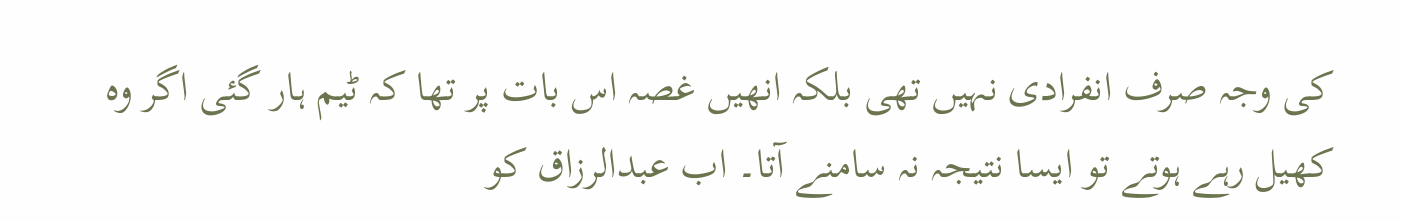کی وجہ صرف انفرادی نہیں تھی بلکہ انھیں غصہ اس بات پر تھا کہ ٹیم ہار گئی اگر وہ کھیل رہے ہوتے تو ایسا نتیجہ نہ سامنے آتا۔ اب عبدالرزاق کو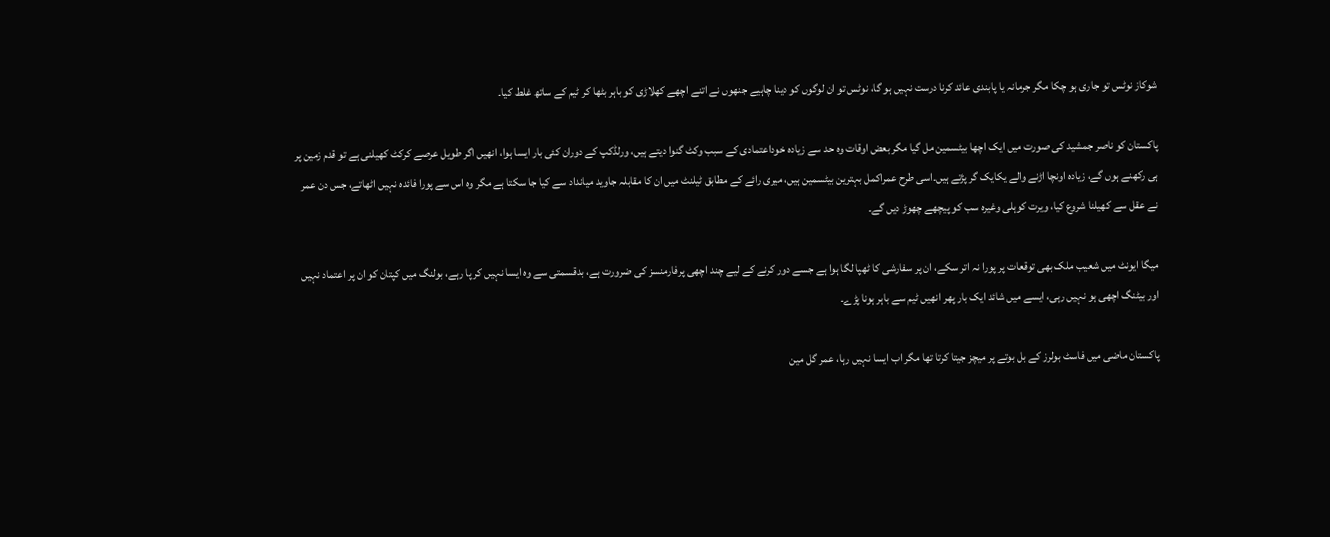شوکاز نوٹس تو جاری ہو چکا مگر جرمانہ یا پابندی عائد کرنا درست نہیں ہو گا، نوٹس تو ان لوگوں کو دینا چاہیے جنھوں نے اتنے اچھے کھلاڑی کو باہر بٹھا کر ٹیم کے ساتھ غلط کیا۔

پاکستان کو ناصر جمشید کی صورت میں ایک اچھا بیٹسمین مل گیا مگر بعض اوقات وہ حد سے زیادہ خوداعتمادی کے سبب وکٹ گنوا دیتے ہیں، ورلڈکپ کے دوران کئی بار ایسا ہوا، انھیں اگر طویل عرصے کرکٹ کھیلنی ہے تو قدم زمین پر ہی رکھنے ہوں گے، زیادہ اونچا اڑنے والے یکایک گر پڑتے ہیں۔اسی طرح عمراکمل بہترین بیٹسمین ہیں، میری رائے کے مطابق ٹیلنٹ میں ان کا مقابلہ جاوید میانداد سے کیا جا سکتا ہے مگر وہ اس سے پورا فائدہ نہیں اٹھاتے، جس دن عمر نے عقل سے کھیلنا شروع کیا، ویرت کوہلی وغیرہ سب کو پیچھے چھوڑ دیں گے۔

میگا ایونٹ میں شعیب ملک بھی توقعات پر پورا نہ اتر سکے، ان پر سفارشی کا ٹھپا لگا ہوا ہے جسے دور کرنے کے لیے چند اچھی پرفارمنسز کی ضرورت ہے، بدقسمتی سے وہ ایسا نہیں کر پا رہے، بولنگ میں کپتان کو ان پر اعتماد نہیں اور بیٹنگ اچھی ہو نہیں رہی، ایسے میں شائد ایک بار پھر انھیں ٹیم سے باہر ہونا پڑے۔

پاکستان ماضی میں فاسٹ بولرز کے بل بوتے پر میچز جیتا کرتا تھا مگر اب ایسا نہیں رہا، عمر گل مین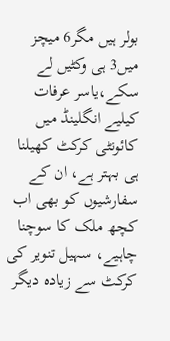بولر ہیں مگر6 میچز میں3 ہی وکٹیں لے سکے،یاسر عرفات کیلیے انگلینڈ میں کائونٹی کرکٹ کھیلنا ہی بہتر ہے، ان کے سفارشیوں کو بھی اب کچھ ملک کا سوچنا چاہیے، سہیل تنویر کی کرکٹ سے زیادہ دیگر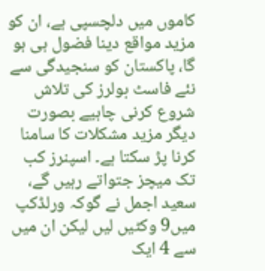کاموں میں دلچسپی ہے، ان کو مزید مواقع دینا فضول ہی ہو گا، پاکستان کو سنجیدگی سے نئے فاسٹ بولرز کی تلاش شروع کرنی چاہیے بصورت دیگر مزید مشکلات کا سامنا کرنا پڑ سکتا ہے۔ اسپنرز کب تک میچز جتواتے رہیں گے، سعید اجمل نے گوکہ ورلڈکپ میں9 وکٹیں لیں لیکن ان میں سے 4 ایک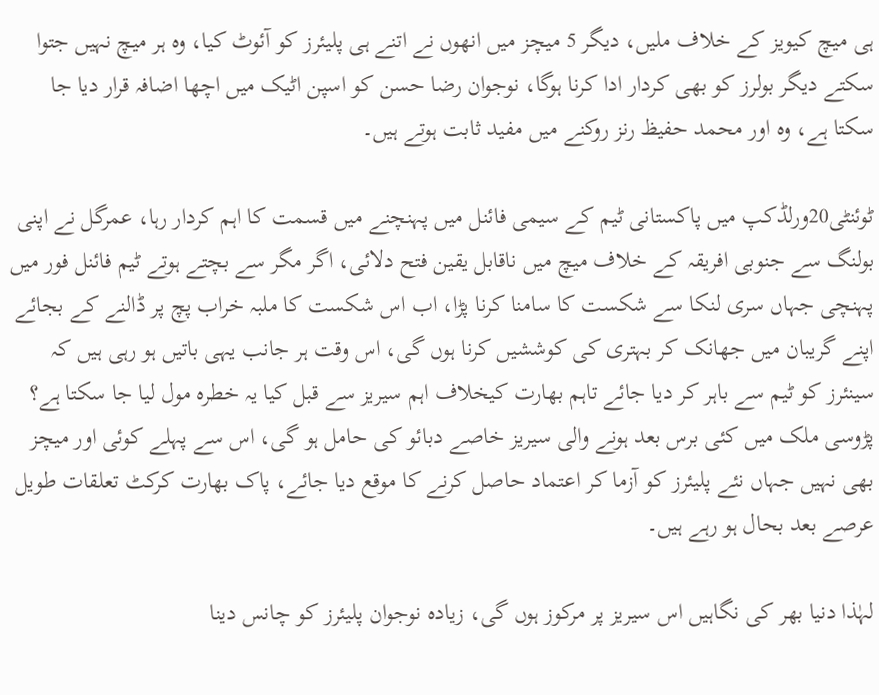ہی میچ کیویز کے خلاف ملیں، دیگر 5 میچز میں انھوں نے اتنے ہی پلیئرز کو آئوٹ کیا، وہ ہر میچ نہیں جتوا سکتے دیگر بولرز کو بھی کردار ادا کرنا ہوگا، نوجوان رضا حسن کو اسپن اٹیک میں اچھا اضافہ قرار دیا جا سکتا ہے، وہ اور محمد حفیظ رنز روکنے میں مفید ثابت ہوتے ہیں۔

ٹوئنٹی20ورلڈکپ میں پاکستانی ٹیم کے سیمی فائنل میں پہنچنے میں قسمت کا اہم کردار رہا، عمرگل نے اپنی بولنگ سے جنوبی افریقہ کے خلاف میچ میں ناقابل یقین فتح دلائی، اگر مگر سے بچتے ہوتے ٹیم فائنل فور میں پہنچی جہاں سری لنکا سے شکست کا سامنا کرنا پڑا، اب اس شکست کا ملبہ خراب پچ پر ڈالنے کے بجائے اپنے گریبان میں جھانک کر بہتری کی کوششیں کرنا ہوں گی، اس وقت ہر جانب یہی باتیں ہو رہی ہیں کہ سینئرز کو ٹیم سے باہر کر دیا جائے تاہم بھارت کیخلاف اہم سیریز سے قبل کیا یہ خطرہ مول لیا جا سکتا ہے؟ پڑوسی ملک میں کئی برس بعد ہونے والی سیریز خاصے دبائو کی حامل ہو گی، اس سے پہلے کوئی اور میچز بھی نہیں جہاں نئے پلیئرز کو آزما کر اعتماد حاصل کرنے کا موقع دیا جائے، پاک بھارت کرکٹ تعلقات طویل عرصے بعد بحال ہو رہے ہیں۔

لہٰذا دنیا بھر کی نگاہیں اس سیریز پر مرکوز ہوں گی، زیادہ نوجوان پلیئرز کو چانس دینا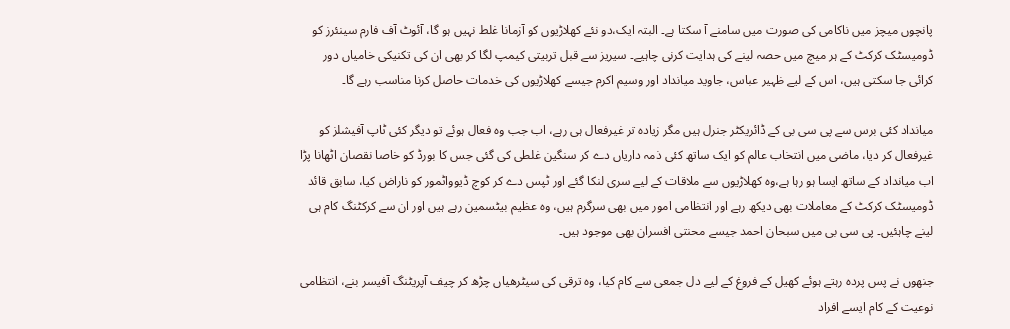پانچوں میچز میں ناکامی کی صورت میں سامنے آ سکتا ہے۔ البتہ ایک،دو نئے کھلاڑیوں کو آزمانا غلط نہیں ہو گا، آئوٹ آف فارم سینئرز کو ڈومیسٹک کرکٹ کے ہر میچ میں حصہ لینے کی ہدایت کرنی چاہیے۔ سیریز سے قبل تربیتی کیمپ لگا کر بھی ان کی تکنیکی خامیاں دور کرائی جا سکتی ہیں، اس کے لیے ظہیر عباس، جاوید میانداد اور وسیم اکرم جیسے کھلاڑیوں کی خدمات حاصل کرنا مناسب رہے گا۔

میانداد کئی برس سے پی سی بی کے ڈائریکٹر جنرل ہیں مگر زیادہ تر غیرفعال ہی رہے، اب جب وہ فعال ہوئے تو دیگر کئی ٹاپ آفیشلز کو غیرفعال کر دیا، ماضی میں انتخاب عالم کو ایک ساتھ کئی ذمہ داریاں دے کر سنگین غلطی کی گئی جس کا بورڈ کو خاصا نقصان اٹھانا پڑا اب میانداد کے ساتھ ایسا ہو رہا ہے،وہ کھلاڑیوں سے ملاقات کے لیے سری لنکا گئے اور ٹپس دے کر کوچ ڈیوواٹمور کو ناراض کیا، سابق قائد ڈومیسٹک کرکٹ کے معاملات بھی دیکھ رہے اور انتظامی امور میں بھی سرگرم ہیں، وہ عظیم بیٹسمین رہے ہیں اور ان سے کرکٹنگ کام ہی لینے چاہئیں۔ پی سی بی میں سبحان احمد جیسے محنتی افسران بھی موجود ہیں۔

جنھوں نے پس پردہ رہتے ہوئے کھیل کے فروغ کے لیے دل جمعی سے کام کیا، وہ ترقی کی سیٹرھیاں چڑھ کر چیف آپریٹنگ آفیسر بنے، انتظامی نوعیت کے کام ایسے افراد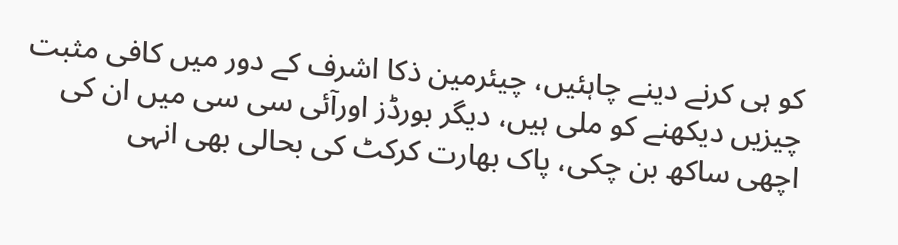کو ہی کرنے دینے چاہئیں، چیئرمین ذکا اشرف کے دور میں کافی مثبت چیزیں دیکھنے کو ملی ہیں، دیگر بورڈز اورآئی سی سی میں ان کی اچھی ساکھ بن چکی، پاک بھارت کرکٹ کی بحالی بھی انہی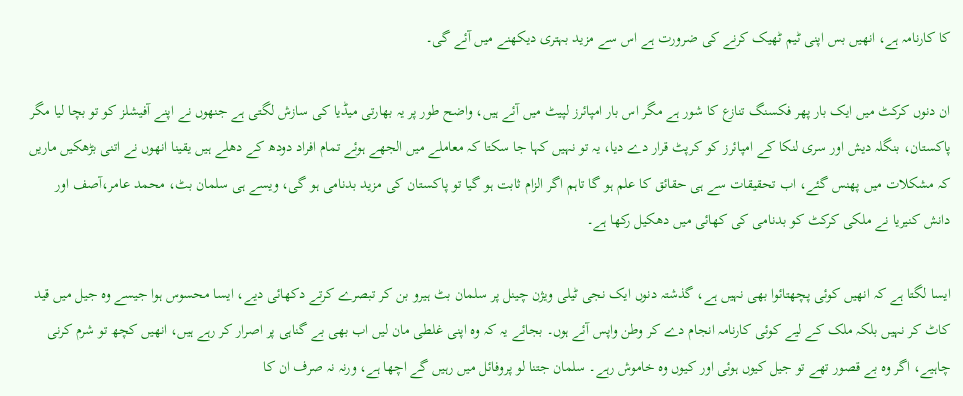کا کارنامہ ہے، انھیں بس اپنی ٹیم ٹھیک کرنے کی ضرورت ہے اس سے مزید بہتری دیکھنے میں آئے گی۔

ان دنوں کرکٹ میں ایک بار پھر فکسنگ تنازع کا شور ہے مگر اس بار امپائرز لپیٹ میں آئے ہیں، واضح طور پر یہ بھارتی میڈیا کی سازش لگتی ہے جنھوں نے اپنے آفیشلز کو تو بچا لیا مگر پاکستان، بنگلہ دیش اور سری لنکا کے امپائرز کو کرپٹ قرار دے دیا، یہ تو نہیں کہا جا سکتا کہ معاملے میں الجھے ہوئے تمام افراد دودھ کے دھلے ہیں یقینا انھوں نے اتنی بڑھکیں ماریں کہ مشکلات میں پھنس گئے، اب تحقیقات سے ہی حقائق کا علم ہو گا تاہم اگر الزام ثابت ہو گیا تو پاکستان کی مزید بدنامی ہو گی، ویسے ہی سلمان بٹ، محمد عامر،آصف اور دانش کنیریا نے ملکی کرکٹ کو بدنامی کی کھائی میں دھکیل رکھا ہے۔

ایسا لگتا ہے کہ انھیں کوئی پچھتائوا بھی نہیں ہے، گذشتہ دنوں ایک نجی ٹیلی ویژن چینل پر سلمان بٹ ہیرو بن کر تبصرے کرتے دکھائی دیے، ایسا محسوس ہوا جیسے وہ جیل میں قید کاٹ کر نہیں بلکہ ملک کے لیے کوئی کارنامہ انجام دے کر وطن واپس آئے ہوں۔ بجائے یہ کہ وہ اپنی غلطی مان لیں اب بھی بے گناہی پر اصرار کر رہے ہیں، انھیں کچھ تو شرم کرنی چاہیے، اگر وہ بے قصور تھے تو جیل کیوں ہوئی اور کیوں وہ خاموش رہے۔ سلمان جتنا لو پروفائل میں رہیں گے اچھا ہے، ورنہ نہ صرف ان کا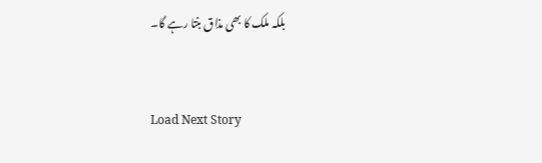بلکہ ملک کا بھی مذاق بنتا رہے گا۔


Load Next Story